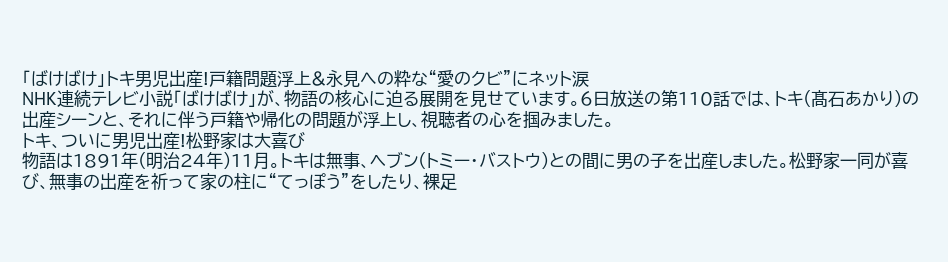「ばけばけ」トキ男児出産!戸籍問題浮上&永見への粋な“愛のクビ”にネット涙
NHK連続テレビ小説「ばけばけ」が、物語の核心に迫る展開を見せています。6日放送の第110話では、トキ(髙石あかり)の出産シーンと、それに伴う戸籍や帰化の問題が浮上し、視聴者の心を掴みました。
トキ、ついに男児出産!松野家は大喜び
物語は1891年(明治24年)11月。トキは無事、ヘブン(トミー・バストウ)との間に男の子を出産しました。松野家一同が喜び、無事の出産を祈って家の柱に“てっぽう”をしたり、裸足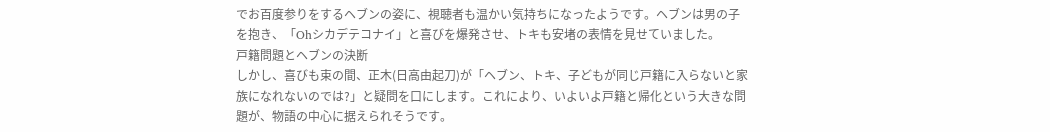でお百度参りをするヘブンの姿に、視聴者も温かい気持ちになったようです。ヘブンは男の子を抱き、「Ohシカデテコナイ」と喜びを爆発させ、トキも安堵の表情を見せていました。
戸籍問題とヘブンの決断
しかし、喜びも束の間、正木(日高由起刀)が「ヘブン、トキ、子どもが同じ戸籍に入らないと家族になれないのでは?」と疑問を口にします。これにより、いよいよ戸籍と帰化という大きな問題が、物語の中心に据えられそうです。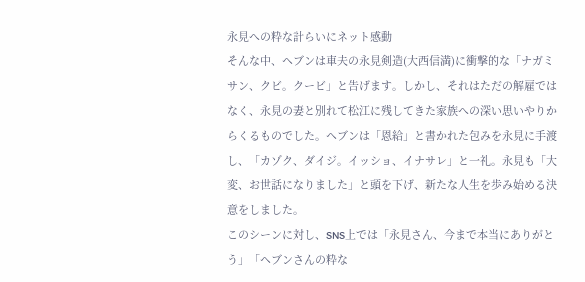永見への粋な計らいにネット感動
そんな中、ヘブンは車夫の永見剣造(大西信満)に衝撃的な「ナガミサン、クビ。クービ」と告げます。しかし、それはただの解雇ではなく、永見の妻と別れて松江に残してきた家族への深い思いやりからくるものでした。ヘブンは「恩給」と書かれた包みを永見に手渡し、「カゾク、ダイジ。イッショ、イナサレ」と一礼。永見も「大変、お世話になりました」と頭を下げ、新たな人生を歩み始める決意をしました。
このシーンに対し、SNS上では「永見さん、今まで本当にありがとう」「ヘブンさんの粋な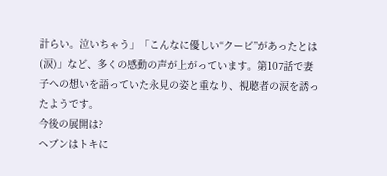計らい。泣いちゃう」「こんなに優しい“クービ”があったとは(涙)」など、多くの感動の声が上がっています。第107話で妻子への想いを語っていた永見の姿と重なり、視聴者の涙を誘ったようです。
今後の展開は?
ヘブンはトキに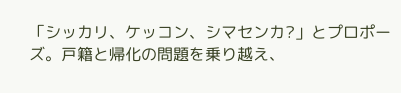「シッカリ、ケッコン、シマセンカ?」とプロポーズ。戸籍と帰化の問題を乗り越え、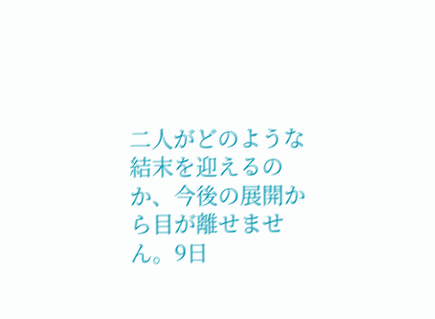二人がどのような結末を迎えるのか、今後の展開から目が離せません。9日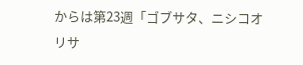からは第23週「ゴブサタ、ニシコオリサ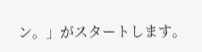ン。」がスタートします。